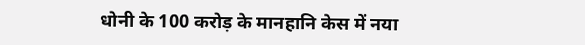धोनी के 100 करोड़ के मानहानि केस में नया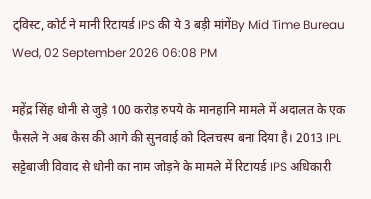ट्विस्ट, कोर्ट ने मानी रिटायर्ड IPS की ये 3 बड़ी मांगेंBy Mid Time Bureau Wed, 02 September 2026 06:08 PM

महेंद्र सिंह धोनी से जुड़े 100 करोड़ रुपये के मानहानि मामले में अदालत के एक फैसले ने अब केस की आगे की सुनवाई को दिलचस्प बना दिया है। 2013 IPL सट्टेबाजी विवाद से धोनी का नाम जोड़ने के मामले में रिटायर्ड IPS अधिकारी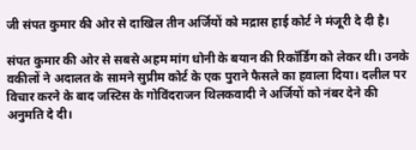जी संपत कुमार की ओर से दाखिल तीन अर्जियों को मद्रास हाई कोर्ट ने मंजूरी दे दी है।

संपत कुमार की ओर से सबसे अहम मांग धोनी के बयान की रिकॉर्डिंग को लेकर थी। उनके वकीलों ने अदालत के सामने सुप्रीम कोर्ट के एक पुराने फैसले का हवाला दिया। दलील पर विचार करने के बाद जस्टिस के गोविंदराजन थिलकवादी ने अर्जियों को नंबर देने की अनुमति दे दी।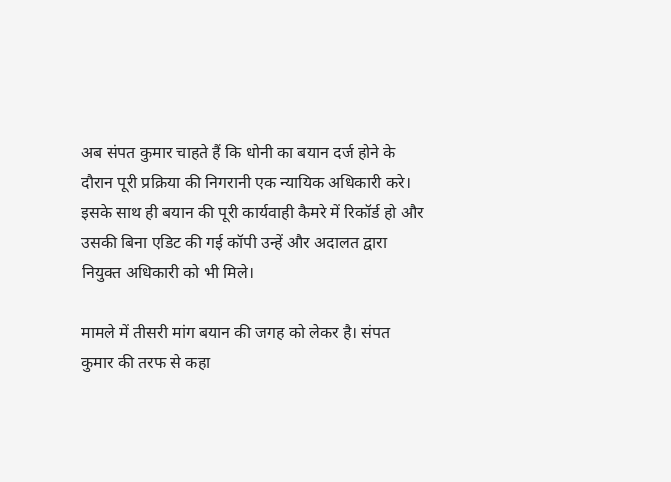अब संपत कुमार चाहते हैं कि धोनी का बयान दर्ज होने के दौरान पूरी प्रक्रिया की निगरानी एक न्यायिक अधिकारी करे। इसके साथ ही बयान की पूरी कार्यवाही कैमरे में रिकॉर्ड हो और उसकी बिना एडिट की गई कॉपी उन्हें और अदालत द्वारा नियुक्त अधिकारी को भी मिले।

मामले में तीसरी मांग बयान की जगह को लेकर है। संपत कुमार की तरफ से कहा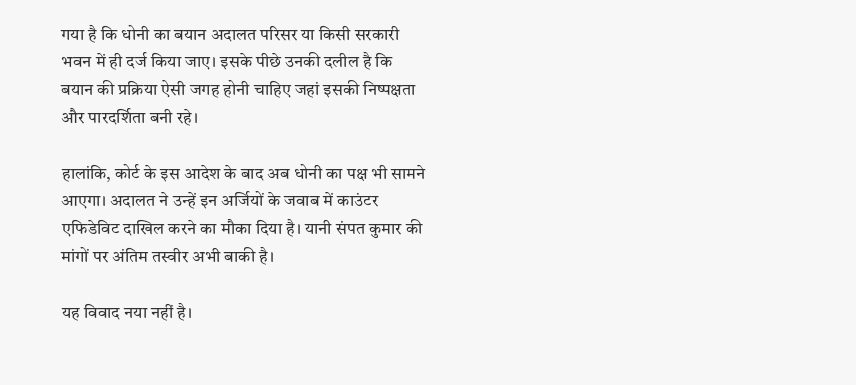गया है कि धोनी का बयान अदालत परिसर या किसी सरकारी भवन में ही दर्ज किया जाए। इसके पीछे उनकी दलील है कि बयान की प्रक्रिया ऐसी जगह होनी चाहिए जहां इसकी निष्पक्षता और पारदर्शिता बनी रहे।

हालांकि, कोर्ट के इस आदेश के बाद अब धोनी का पक्ष भी सामने आएगा। अदालत ने उन्हें इन अर्जियों के जवाब में काउंटर एफिडेविट दाखिल करने का मौका दिया है। यानी संपत कुमार की मांगों पर अंतिम तस्वीर अभी बाकी है।

यह विवाद नया नहीं है।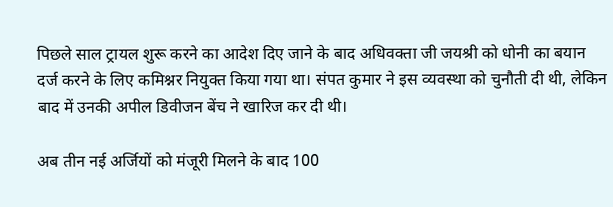पिछले साल ट्रायल शुरू करने का आदेश दिए जाने के बाद अधिवक्ता जी जयश्री को धोनी का बयान दर्ज करने के लिए कमिश्नर नियुक्त किया गया था। संपत कुमार ने इस व्यवस्था को चुनौती दी थी, लेकिन बाद में उनकी अपील डिवीजन बेंच ने खारिज कर दी थी।

अब तीन नई अर्जियों को मंजूरी मिलने के बाद 100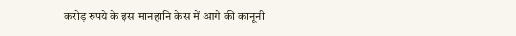करोड़ रुपये के इस मानहानि केस में आगे की कानूनी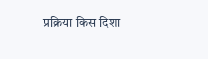प्रक्रिया किस दिशा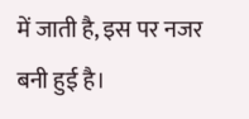में जाती है, इस पर नजर बनी हुई है।